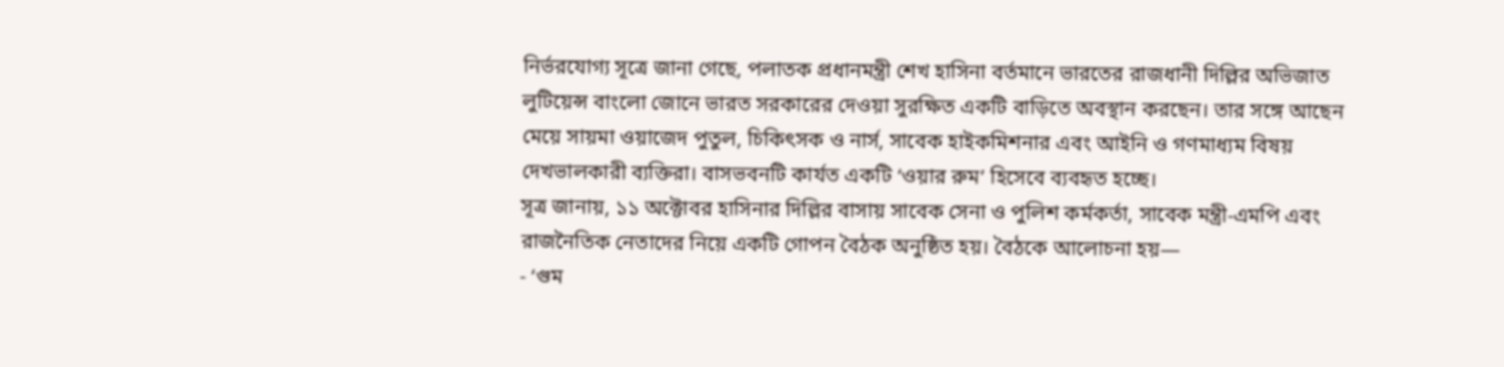নির্ভরযোগ্য সূত্রে জানা গেছে, পলাতক প্রধানমন্ত্রী শেখ হাসিনা বর্তমানে ভারতের রাজধানী দিল্লির অভিজাত লুটিয়েন্স বাংলো জোনে ভারত সরকারের দেওয়া সুরক্ষিত একটি বাড়িতে অবস্থান করছেন। তার সঙ্গে আছেন মেয়ে সায়মা ওয়াজেদ পুতুল, চিকিৎসক ও নার্স, সাবেক হাইকমিশনার এবং আইনি ও গণমাধ্যম বিষয় দেখভালকারী ব্যক্তিরা। বাসভবনটি কার্যত একটি ‘ওয়ার রুম’ হিসেবে ব্যবহৃত হচ্ছে।
সূত্র জানায়, ১১ অক্টোবর হাসিনার দিল্লির বাসায় সাবেক সেনা ও পুলিশ কর্মকর্তা, সাবেক মন্ত্রী-এমপি এবং রাজনৈতিক নেতাদের নিয়ে একটি গোপন বৈঠক অনুষ্ঠিত হয়। বৈঠকে আলোচনা হয়—
- ‘গুম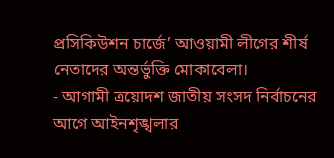প্রসিকিউশন চার্জে’ আওয়ামী লীগের শীর্ষ নেতাদের অন্তর্ভুক্তি মোকাবেলা।
- আগামী ত্রয়োদশ জাতীয় সংসদ নির্বাচনের আগে আইনশৃঙ্খলার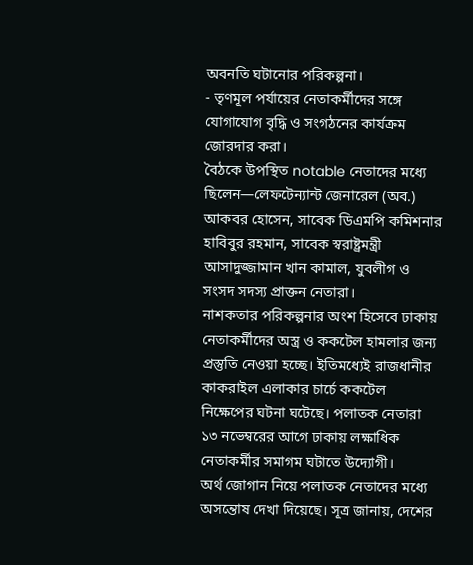অবনতি ঘটানোর পরিকল্পনা।
- তৃণমূল পর্যায়ের নেতাকর্মীদের সঙ্গে যোগাযোগ বৃদ্ধি ও সংগঠনের কার্যক্রম জোরদার করা।
বৈঠকে উপস্থিত notable নেতাদের মধ্যে ছিলেন—লেফটেন্যান্ট জেনারেল (অব.) আকবর হোসেন, সাবেক ডিএমপি কমিশনার হাবিবুর রহমান, সাবেক স্বরাষ্ট্রমন্ত্রী আসাদুজ্জামান খান কামাল, যুবলীগ ও সংসদ সদস্য প্রাক্তন নেতারা।
নাশকতার পরিকল্পনার অংশ হিসেবে ঢাকায় নেতাকর্মীদের অস্ত্র ও ককটেল হামলার জন্য প্রস্তুতি নেওয়া হচ্ছে। ইতিমধ্যেই রাজধানীর কাকরাইল এলাকার চার্চে ককটেল নিক্ষেপের ঘটনা ঘটেছে। পলাতক নেতারা ১৩ নভেম্বরের আগে ঢাকায় লক্ষাধিক নেতাকর্মীর সমাগম ঘটাতে উদ্যোগী।
অর্থ জোগান নিয়ে পলাতক নেতাদের মধ্যে অসন্তোষ দেখা দিয়েছে। সূত্র জানায়, দেশের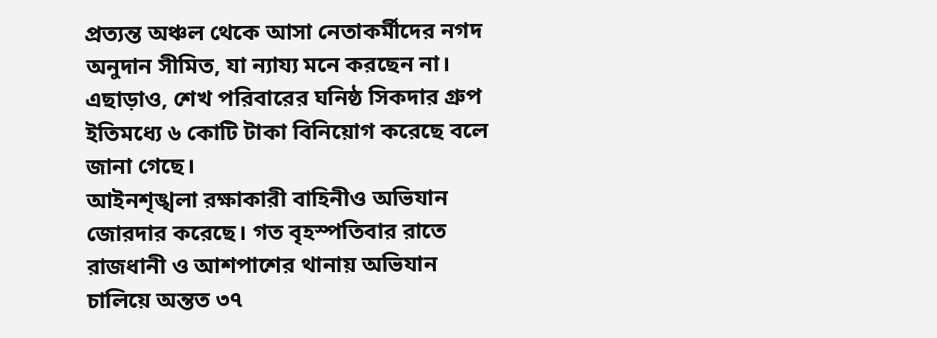প্রত্যন্ত অঞ্চল থেকে আসা নেতাকর্মীদের নগদ অনুদান সীমিত, যা ন্যায্য মনে করছেন না। এছাড়াও, শেখ পরিবারের ঘনিষ্ঠ সিকদার গ্রুপ ইতিমধ্যে ৬ কোটি টাকা বিনিয়োগ করেছে বলে জানা গেছে।
আইনশৃঙ্খলা রক্ষাকারী বাহিনীও অভিযান জোরদার করেছে। গত বৃহস্পতিবার রাতে রাজধানী ও আশপাশের থানায় অভিযান চালিয়ে অন্তত ৩৭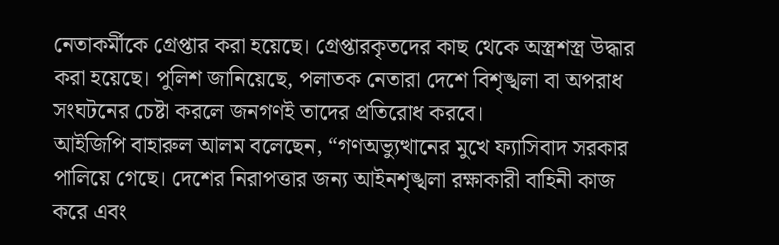নেতাকর্মীকে গ্রেপ্তার করা হয়েছে। গ্রেপ্তারকৃতদের কাছ থেকে অস্ত্রশস্ত্র উদ্ধার করা হয়েছে। পুলিশ জানিয়েছে, পলাতক নেতারা দেশে বিশৃঙ্খলা বা অপরাধ সংঘটনের চেষ্টা করলে জনগণই তাদের প্রতিরোধ করবে।
আইজিপি বাহারুল আলম বলেছেন, “গণঅভ্যুত্থানের মুখে ফ্যাসিবাদ সরকার পালিয়ে গেছে। দেশের নিরাপত্তার জন্য আইনশৃঙ্খলা রক্ষাকারী বাহিনী কাজ করে এবং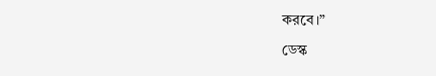করবে।”

ডেস্ক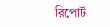রিপোর্ট